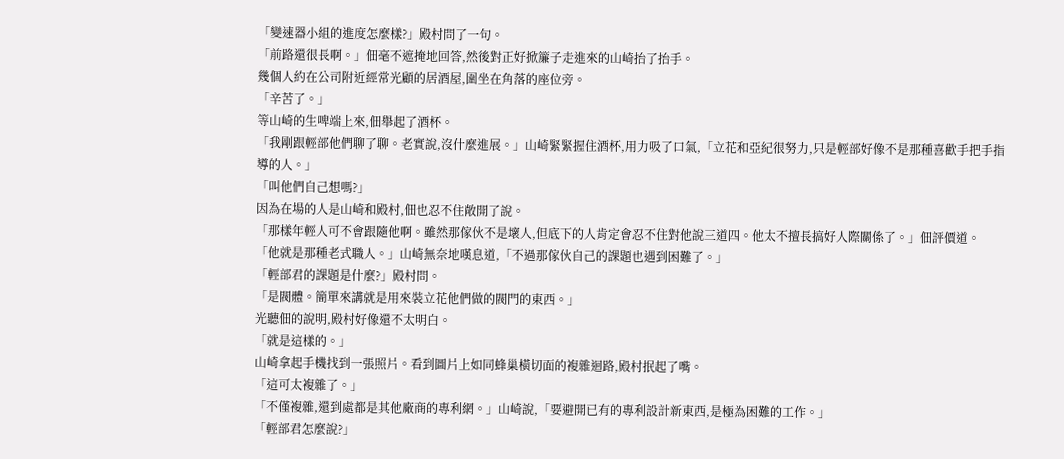「變速器小組的進度怎麼樣?」殿村問了一句。
「前路還很長啊。」佃毫不遮掩地回答,然後對正好掀簾子走進來的山崎抬了抬手。
幾個人約在公司附近經常光顧的居酒屋,圍坐在角落的座位旁。
「辛苦了。」
等山崎的生啤端上來,佃舉起了酒杯。
「我剛跟輕部他們聊了聊。老實說,沒什麼進展。」山崎緊緊握住酒杯,用力吸了口氣,「立花和亞紀很努力,只是輕部好像不是那種喜歡手把手指導的人。」
「叫他們自己想嗎?」
因為在場的人是山崎和殿村,佃也忍不住敞開了說。
「那樣年輕人可不會跟隨他啊。雖然那傢伙不是壞人,但底下的人肯定會忍不住對他說三道四。他太不擅長搞好人際關係了。」佃評價道。
「他就是那種老式職人。」山崎無奈地嘆息道,「不過那傢伙自己的課題也遇到困難了。」
「輕部君的課題是什麼?」殿村問。
「是閥體。簡單來講就是用來裝立花他們做的閥門的東西。」
光聽佃的說明,殿村好像還不太明白。
「就是這樣的。」
山崎拿起手機找到一張照片。看到圖片上如同蜂巢橫切面的複雜迴路,殿村抿起了嘴。
「這可太複雜了。」
「不僅複雜,還到處都是其他廠商的專利網。」山崎說,「要避開已有的專利設計新東西,是極為困難的工作。」
「輕部君怎麼說?」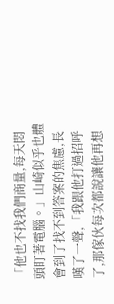「他也不找我們商量,每天悶頭盯著電腦。」山崎似乎也體會到了找不到答案的焦慮,長嘆了一聲,「我跟他打過招呼了,那傢伙每次都說讓他再想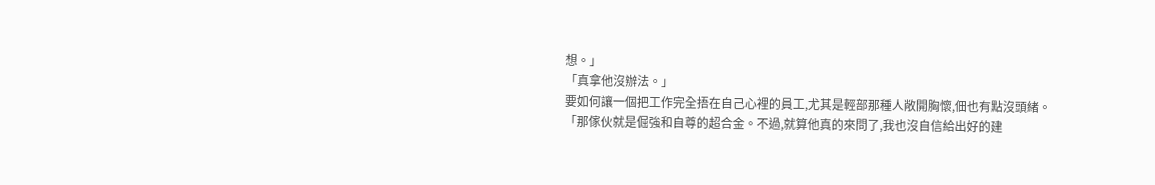想。」
「真拿他沒辦法。」
要如何讓一個把工作完全捂在自己心裡的員工,尤其是輕部那種人敞開胸懷,佃也有點沒頭緒。
「那傢伙就是倔強和自尊的超合金。不過,就算他真的來問了,我也沒自信給出好的建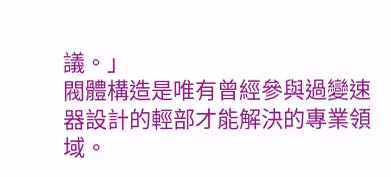議。」
閥體構造是唯有曾經參與過變速器設計的輕部才能解決的專業領域。